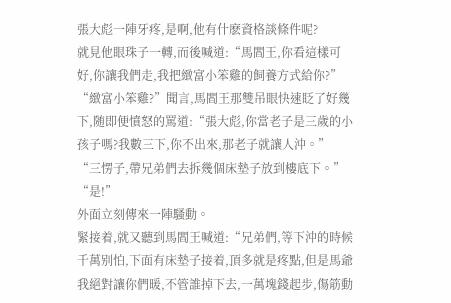張大彪一陣牙疼,是啊,他有什麽資格談條件呢?
就見他眼珠子一轉,而後喊道:“馬閻王,你看這樣可好,你讓我們走,我把緻富小笨雞的飼養方式給你?”
“緻富小笨雞?”聞言,馬閻王那雙吊眼快速眨了好幾下,随即便憤怒的罵道:“張大彪,你當老子是三歲的小孩子嗎?我數三下,你不出來,那老子就讓人沖。”
“三愣子,帶兄弟們去拆幾個床墊子放到樓底下。”
“是!”
外面立刻傳來一陣騷動。
緊接着,就又聽到馬閻王喊道:“兄弟們,等下沖的時候千萬别怕,下面有床墊子接着,頂多就是疼點,但是馬爺我絕對讓你們暖,不管誰掉下去,一萬塊錢起步,傷筋動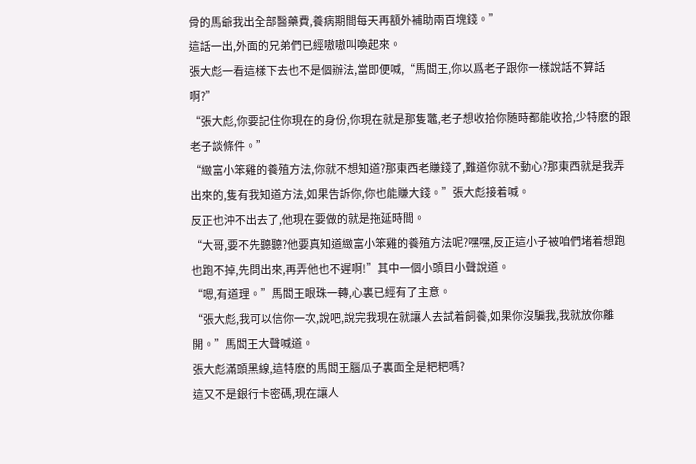骨的馬爺我出全部醫藥費,養病期間每天再額外補助兩百塊錢。”
這話一出,外面的兄弟們已經嗷嗷叫喚起來。
張大彪一看這樣下去也不是個辦法,當即便喊,“馬閻王,你以爲老子跟你一樣說話不算話啊?”
“張大彪,你要記住你現在的身份,你現在就是那隻鼈,老子想收拾你随時都能收拾,少特麽的跟老子談條件。”
“緻富小笨雞的養殖方法,你就不想知道?那東西老賺錢了,難道你就不動心?那東西就是我弄出來的,隻有我知道方法,如果告訴你,你也能賺大錢。”張大彪接着喊。
反正也沖不出去了,他現在要做的就是拖延時間。
“大哥,要不先聽聽?他要真知道緻富小笨雞的養殖方法呢?嘿嘿,反正這小子被咱們堵着想跑也跑不掉,先問出來,再弄他也不遲啊!”其中一個小頭目小聲說道。
“嗯,有道理。”馬閻王眼珠一轉,心裏已經有了主意。
“張大彪,我可以信你一次,說吧,說完我現在就讓人去試着飼養,如果你沒騙我,我就放你離開。”馬閻王大聲喊道。
張大彪滿頭黑線,這特麽的馬閻王腦瓜子裏面全是粑粑嗎?
這又不是銀行卡密碼,現在讓人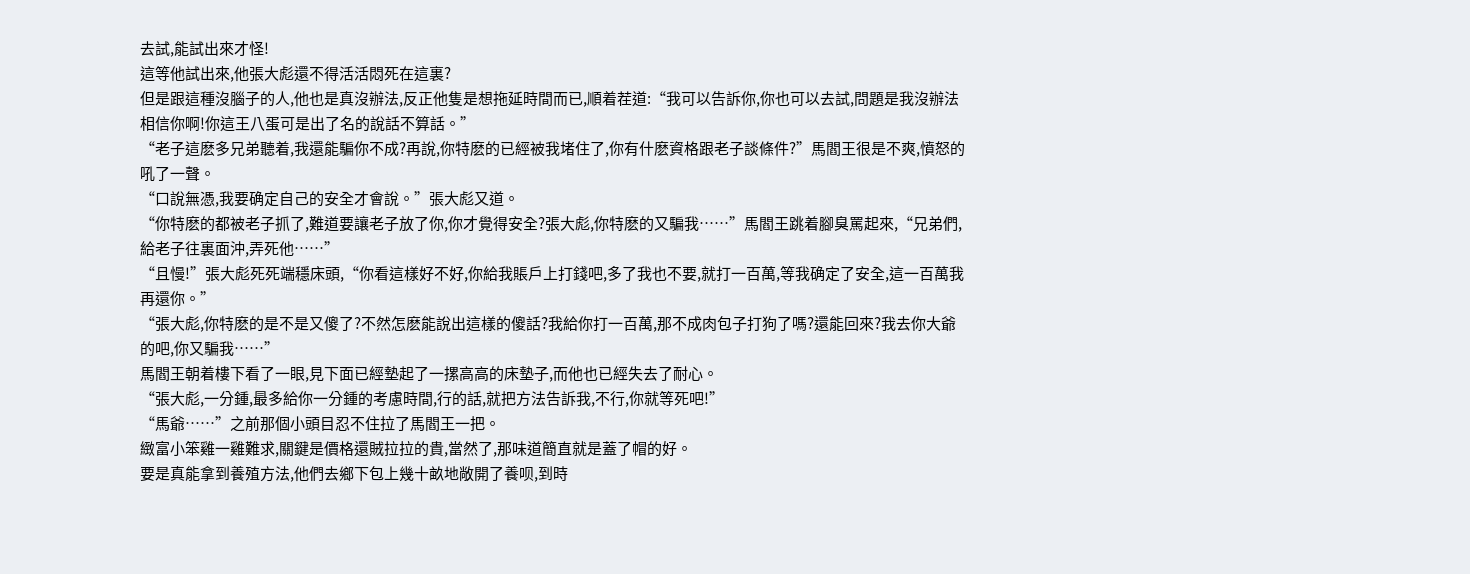去試,能試出來才怪!
這等他試出來,他張大彪還不得活活悶死在這裏?
但是跟這種沒腦子的人,他也是真沒辦法,反正他隻是想拖延時間而已,順着茬道:“我可以告訴你,你也可以去試,問題是我沒辦法相信你啊!你這王八蛋可是出了名的說話不算話。”
“老子這麽多兄弟聽着,我還能騙你不成?再說,你特麽的已經被我堵住了,你有什麽資格跟老子談條件?”馬閻王很是不爽,憤怒的吼了一聲。
“口說無憑,我要确定自己的安全才會說。”張大彪又道。
“你特麽的都被老子抓了,難道要讓老子放了你,你才覺得安全?張大彪,你特麽的又騙我……”馬閻王跳着腳臭罵起來,“兄弟們,給老子往裏面沖,弄死他……”
“且慢!”張大彪死死端穩床頭,“你看這樣好不好,你給我賬戶上打錢吧,多了我也不要,就打一百萬,等我确定了安全,這一百萬我再還你。”
“張大彪,你特麽的是不是又傻了?不然怎麽能說出這樣的傻話?我給你打一百萬,那不成肉包子打狗了嗎?還能回來?我去你大爺的吧,你又騙我……”
馬閻王朝着樓下看了一眼,見下面已經墊起了一摞高高的床墊子,而他也已經失去了耐心。
“張大彪,一分鍾,最多給你一分鍾的考慮時間,行的話,就把方法告訴我,不行,你就等死吧!”
“馬爺……”之前那個小頭目忍不住拉了馬閻王一把。
緻富小笨雞一雞難求,關鍵是價格還賊拉拉的貴,當然了,那味道簡直就是蓋了帽的好。
要是真能拿到養殖方法,他們去鄉下包上幾十畝地敞開了養呗,到時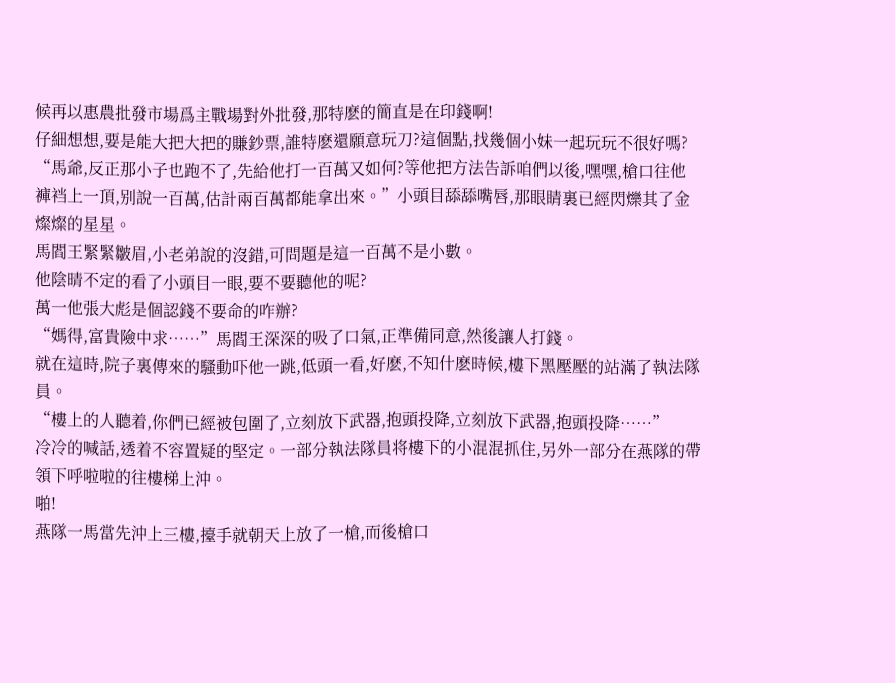候再以惠農批發市場爲主戰場對外批發,那特麽的簡直是在印錢啊!
仔細想想,要是能大把大把的賺鈔票,誰特麽還願意玩刀?這個點,找幾個小妹一起玩玩不很好嗎?
“馬爺,反正那小子也跑不了,先給他打一百萬又如何?等他把方法告訴咱們以後,嘿嘿,槍口往他褲裆上一頂,别說一百萬,估計兩百萬都能拿出來。”小頭目舔舔嘴唇,那眼睛裏已經閃爍其了金燦燦的星星。
馬閻王緊緊皺眉,小老弟說的沒錯,可問題是這一百萬不是小數。
他陰晴不定的看了小頭目一眼,要不要聽他的呢?
萬一他張大彪是個認錢不要命的咋辦?
“媽得,富貴險中求……”馬閻王深深的吸了口氣,正準備同意,然後讓人打錢。
就在這時,院子裏傳來的騷動吓他一跳,低頭一看,好麽,不知什麽時候,樓下黑壓壓的站滿了執法隊員。
“樓上的人聽着,你們已經被包圍了,立刻放下武器,抱頭投降,立刻放下武器,抱頭投降……”
冷冷的喊話,透着不容置疑的堅定。一部分執法隊員将樓下的小混混抓住,另外一部分在燕隊的帶領下呼啦啦的往樓梯上沖。
啪!
燕隊一馬當先沖上三樓,擡手就朝天上放了一槍,而後槍口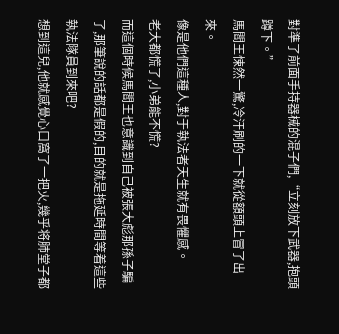對準了前面手持器械的混子們,“立刻放下武器,抱頭蹲下。”
馬閻王悚然一驚,冷汗刷的一下就從額頭上冒了出來。
像是他們這種人,對于執法者天生就有畏懼感。
老大都慌了,小弟能不慌?
而這個時候馬閻王也意識到自己被張大彪那孫子騙了,那筆說的話都是假的,目的就是拖延時間等着這些執法隊員到來吧?
想到這兒,他就感覺心口窩了一把火,幾乎将肺堂子都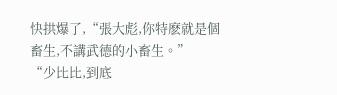快拱爆了,“張大彪,你特麽就是個畜生,不講武德的小畜生。”
“少比比,到底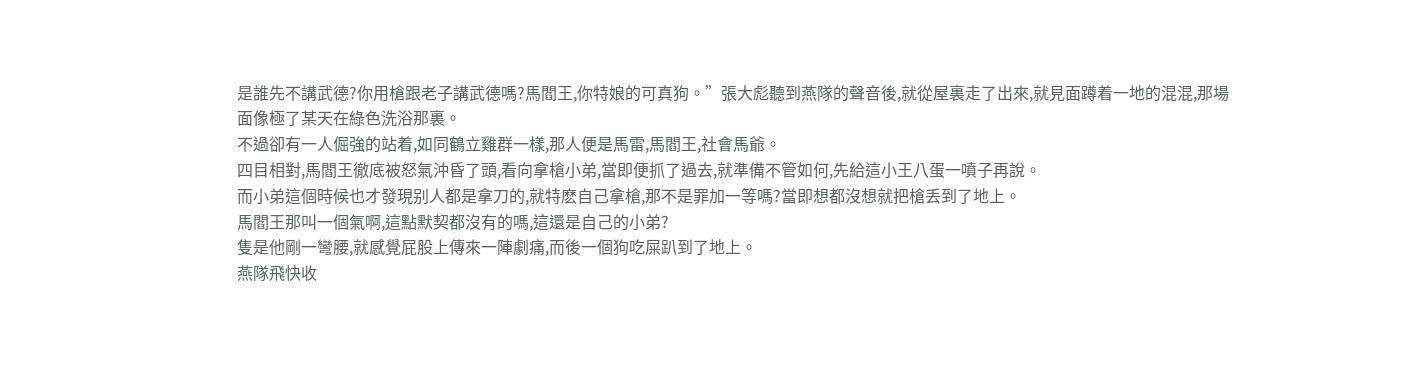是誰先不講武德?你用槍跟老子講武德嗎?馬閻王,你特娘的可真狗。”張大彪聽到燕隊的聲音後,就從屋裏走了出來,就見面蹲着一地的混混,那場面像極了某天在綠色洗浴那裏。
不過卻有一人倔強的站着,如同鶴立雞群一樣,那人便是馬雷,馬閻王,社會馬爺。
四目相對,馬閻王徹底被怒氣沖昏了頭,看向拿槍小弟,當即便抓了過去,就準備不管如何,先給這小王八蛋一噴子再說。
而小弟這個時候也才發現别人都是拿刀的,就特麽自己拿槍,那不是罪加一等嗎?當即想都沒想就把槍丢到了地上。
馬閻王那叫一個氣啊,這點默契都沒有的嗎,這還是自己的小弟?
隻是他剛一彎腰,就感覺屁股上傳來一陣劇痛,而後一個狗吃屎趴到了地上。
燕隊飛快收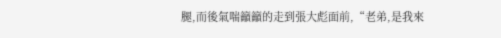腿,而後氣喘籲籲的走到張大彪面前,“老弟,是我來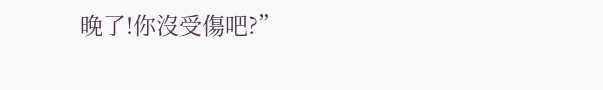晚了!你沒受傷吧?”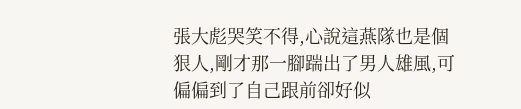張大彪哭笑不得,心說這燕隊也是個狠人,剛才那一腳踹出了男人雄風,可偏偏到了自己跟前卻好似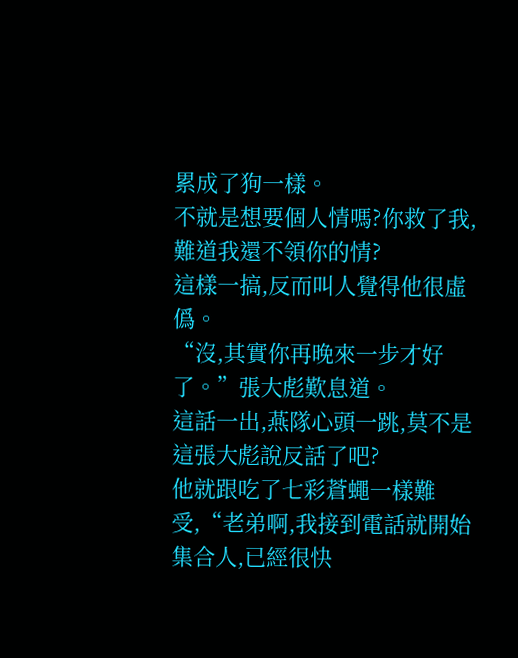累成了狗一樣。
不就是想要個人情嗎?你救了我,難道我還不領你的情?
這樣一搞,反而叫人覺得他很虛僞。
“沒,其實你再晚來一步才好了。”張大彪歎息道。
這話一出,燕隊心頭一跳,莫不是這張大彪說反話了吧?
他就跟吃了七彩蒼蠅一樣難受,“老弟啊,我接到電話就開始集合人,已經很快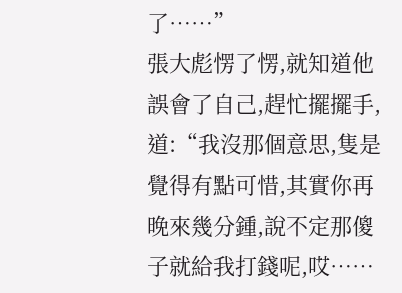了……”
張大彪愣了愣,就知道他誤會了自己,趕忙擺擺手,道:“我沒那個意思,隻是覺得有點可惜,其實你再晚來幾分鍾,說不定那傻子就給我打錢呢,哎……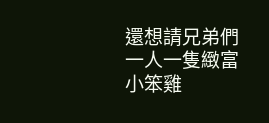還想請兄弟們一人一隻緻富小笨雞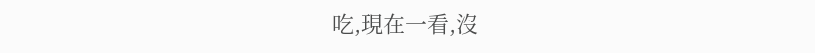吃,現在一看,沒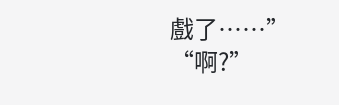戲了……”
“啊?”